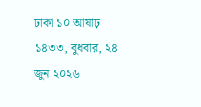ঢাকা ১০ আষাঢ় ১৪৩৩, বুধবার, ২৪ জুন ২০২৬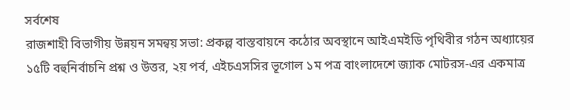সর্বশেষ
রাজশাহী বিভাগীয় উন্নয়ন সমন্বয় সভা: প্রকল্প বাস্তবায়নে কঠোর অবস্থানে আইএমইডি পৃথিবীর গঠন অধ্যায়ের ১৫টি বহুনির্বাচনি প্রশ্ন ও উত্তর, ২য় পর্ব, এইচএসসির ভূগোল ১ম পত্র বাংলাদেশে জ্যাক মোটরস-এর একমাত্র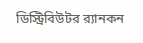ডিস্ট্রিবিউটর র‍্যানকন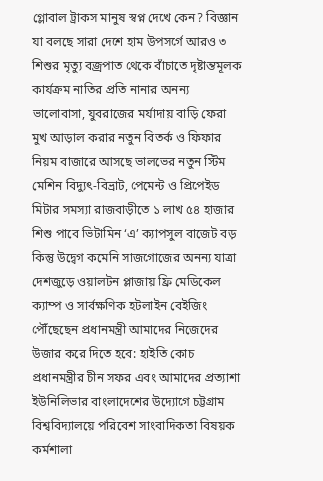গ্লোবাল ট্রাকস মানুষ স্বপ্ন দেখে কেন? বিজ্ঞান যা বলছে সারা দেশে হাম উপসর্গে আরও ৩ শিশুর মৃত্যু বজ্রপাত থেকে বাঁচাতে দৃষ্টান্তমূলক কার্যক্রম নাতির প্রতি নানার অনন্য ভালোবাসা, যুবরাজের মর্যাদায় বাড়ি ফেরা মুখ আড়াল করার নতুন বিতর্ক ও ফিফার নিয়ম বাজারে আসছে ভালভের নতুন স্টিম মেশিন বিদ্যুৎ-বিভ্রাট, পেমেন্ট ও প্রিপেইড মিটার সমস্যা রাজবাড়ীতে ১ লাখ ৫৪ হাজার শিশু পাবে ভিটামিন ‘এ’ ক্যাপসুল বাজেট বড় কিন্তু উদ্বেগ কমেনি সাজগোজের অনন্য যাত্রা দেশজুড়ে ওয়ালটন প্লাজায় ফ্রি মেডিকেল ক্যাম্প ও সার্বক্ষণিক হটলাইন বেইজিং পৌঁছেছেন প্রধানমন্ত্রী আমাদের নিজেদের উজার করে দিতে হবে: হাইতি কোচ প্রধানমন্ত্রীর চীন সফর এবং আমাদের প্রত্যাশা ইউনিলিভার বাংলাদেশের উদ্যোগে চট্টগ্রাম বিশ্ববিদ্যালয়ে পরিবেশ সাংবাদিকতা বিষয়ক কর্মশালা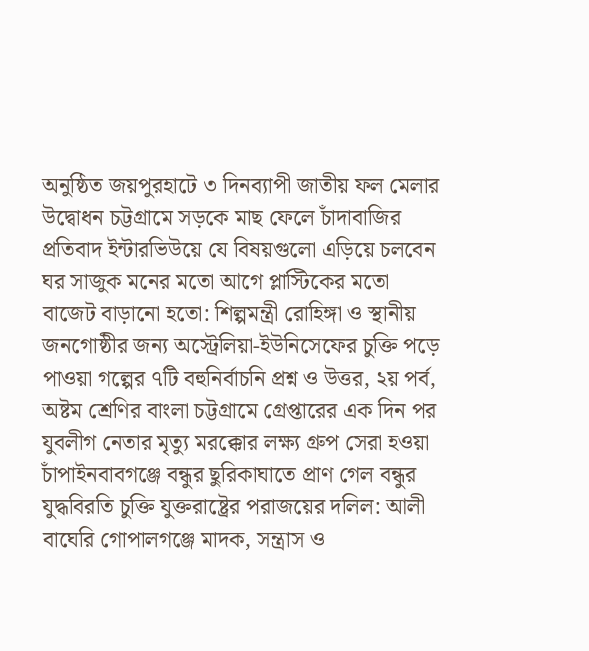অনুষ্ঠিত জয়পুরহাটে ৩ দিনব্যাপী জাতীয় ফল মেলার উদ্বোধন চট্টগ্রামে সড়কে মাছ ফেলে চাঁদাবাজির প্রতিবাদ ইন্টারভিউয়ে যে বিষয়গুলো এড়িয়ে চলবেন ঘর সাজুক মনের মতো আগে প্লাস্টিকের মতো বাজেট বাড়ানো হতো: শিল্পমন্ত্রী রোহিঙ্গা ও স্থানীয় জনগোষ্ঠীর জন্য অস্ট্রেলিয়া-ইউনিসেফের চুক্তি পড়ে পাওয়া গল্পের ৭টি বহুনির্বাচনি প্রশ্ন ও উত্তর, ২য় পর্ব, অষ্টম শ্রেণির বাংলা চট্টগ্রামে গ্রেপ্তারের এক দিন পর যুবলীগ নেতার মৃত্যু মরক্কোর লক্ষ্য গ্রুপ সেরা হওয়া চাঁপাইনবাবগঞ্জে বন্ধুর ছুরিকাঘাতে প্রাণ গেল বন্ধুর যুদ্ধবিরতি চুক্তি যুক্তরাষ্ট্রের পরাজয়ের দলিল: আলী বাঘেরি গোপালগঞ্জে মাদক, সন্ত্রাস ও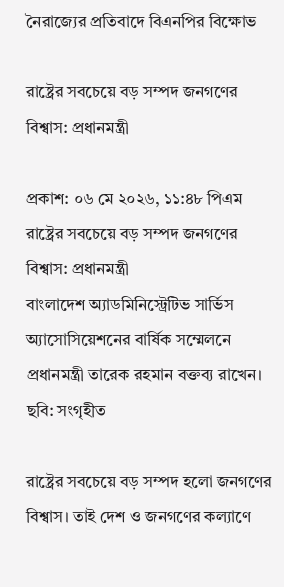নৈরাজ্যের প্রতিবাদে বিএনপির বিক্ষোভ

রাষ্ট্রের সবচেয়ে বড় সম্পদ জনগণের বিশ্বাস: প্রধানমন্ত্রী

প্রকাশ: ০৬ মে ২০২৬, ১১:৪৮ পিএম
রাষ্ট্রের সবচেয়ে বড় সম্পদ জনগণের বিশ্বাস: প্রধানমন্ত্রী
বাংলাদেশ অ্যাডমিনিস্ট্রেটিভ সার্ভিস অ্যাসোসিয়েশনের বার্ষিক সম্মেলনে প্রধানমন্ত্রী তারেক রহমান বক্তব্য রাখেন। ছবি: সংগৃহীত

রাষ্ট্রের সবচেয়ে বড় সম্পদ হলো জনগণের বিশ্বাস। তাই দেশ ও জনগণের কল্যাণে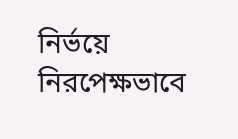নির্ভয়ে নিরপেক্ষভাবে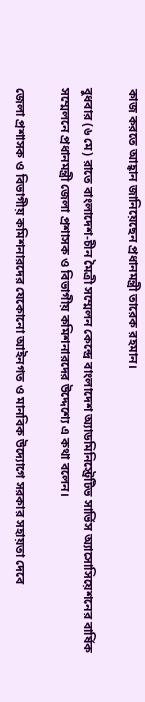কাজ করতে আহ্বান জানিয়েছেন প্রধানমন্ত্রী তারেক রহমান।

বুধবার (৬ মে) রাতে বাংলাদেশ-চীন মৈত্রী সম্মেলন কেন্দ্রে বাংলাদেশ অ্যাডমিনিস্ট্রেটিভ সার্ভিস অ্যাসোসিয়েশনের বার্ষিক সম্মেলনে প্রধানমন্ত্রী জেলা প্রশাসক ও বিভাগীয় কমিশনারদের উদ্দেশ্যে এ কথা বলেন।

জেলা প্রশাসক ও বিভাগীয় কমিশনারদের যেকোনো আইনগত ও মানবিক উদ্যোগে সরকার সহায়তা দেবে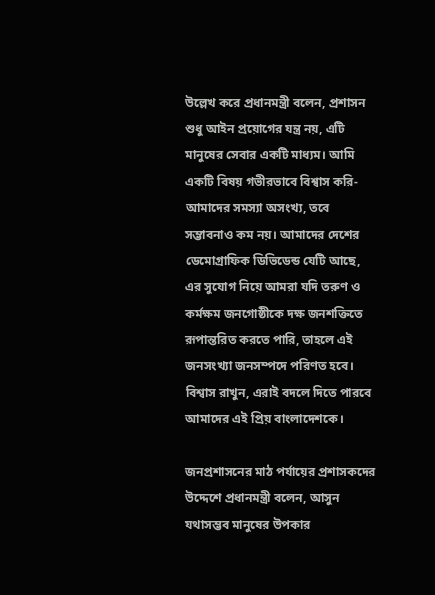উল্লেখ করে প্রধানমন্ত্রী বলেন, প্রশাসন শুধু আইন প্রয়োগের যন্ত্র নয়, এটি মানুষের সেবার একটি মাধ্যম। আমি একটি বিষয় গভীরভাবে বিশ্বাস করি- আমাদের সমস্যা অসংখ্য, তবে সম্ভাবনাও কম নয়। আমাদের দেশের ডেমোগ্রাফিক ডিভিডেন্ড যেটি আছে, এর সুযোগ নিয়ে আমরা যদি তরুণ ও কর্মক্ষম জনগোষ্ঠীকে দক্ষ জনশক্তিতে রূপান্তরিত করতে পারি, তাহলে এই জনসংখ্যা জনসম্পদে পরিণত হবে। বিশ্বাস রাখুন, এরাই বদলে দিতে পারবে আমাদের এই প্রিয় বাংলাদেশকে।

জনপ্রশাসনের মাঠ পর্যায়ের প্রশাসকদের উদ্দেশে প্রধানমন্ত্রী বলেন, আসুন যথাসম্ভব মানুষের উপকার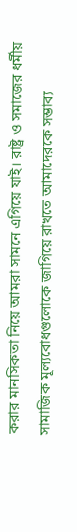করার মানসিকতা নিয়ে আমরা সামনে এগিয়ে যাই। রাষ্ট্র ও সমাজের ধর্মীয় সামাজিক মূল্যবোধগুলোকে জাগিয়ে রাখতে আমাদেরকে সম্ভাব্য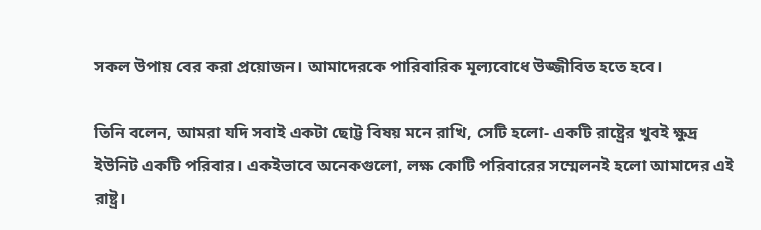সকল উপায় বের করা প্রয়োজন। আমাদেরকে পারিবারিক মূল্যবোধে উজ্জীবিত হতে হবে।

তিনি বলেন, আমরা যদি সবাই একটা ছোট্ট বিষয় মনে রাখি, সেটি হলো- একটি রাষ্ট্রের খুবই ক্ষুদ্র ইউনিট একটি পরিবার। একইভাবে অনেকগুলো, লক্ষ কোটি পরিবারের সম্মেলনই হলো আমাদের এই রাষ্ট্র।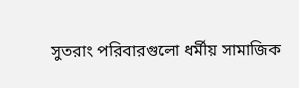সুতরাং পরিবারগুলো ধর্মীয় সামাজিক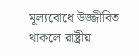মূল্যবোধে উজ্জীবিত থাকলে রাষ্ট্রীয়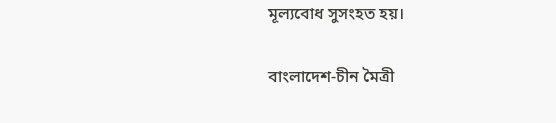মূল্যবোধ সুসংহত হয়।

বাংলাদেশ-চীন মৈত্রী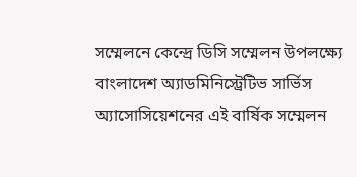সম্মেলনে কেন্দ্রে ডিসি সম্মেলন উপলক্ষ্যে বাংলাদেশ অ্যাডমিনিস্ট্রেটিভ সার্ভিস অ্যাসোসিয়েশনের এই বার্ষিক সম্মেলন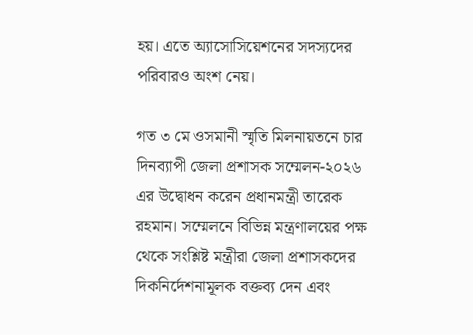হয়। এতে অ্যাসোসিয়েশনের সদস্যদের পরিবারও অংশ নেয়।

গত ৩ মে ওসমানী স্মৃতি মিলনায়তনে চার দিনব্যাপী জেলা প্রশাসক সম্মেলন-২০২৬ এর উদ্বোধন করেন প্রধানমন্ত্রী তারেক রহমান। সম্মেলনে বিভিন্ন মন্ত্রণালয়ের পক্ষ থেকে সংশ্লিষ্ট মন্ত্রীরা জেলা প্রশাসকদের দিকনির্দেশনামূলক বক্তব্য দেন এবং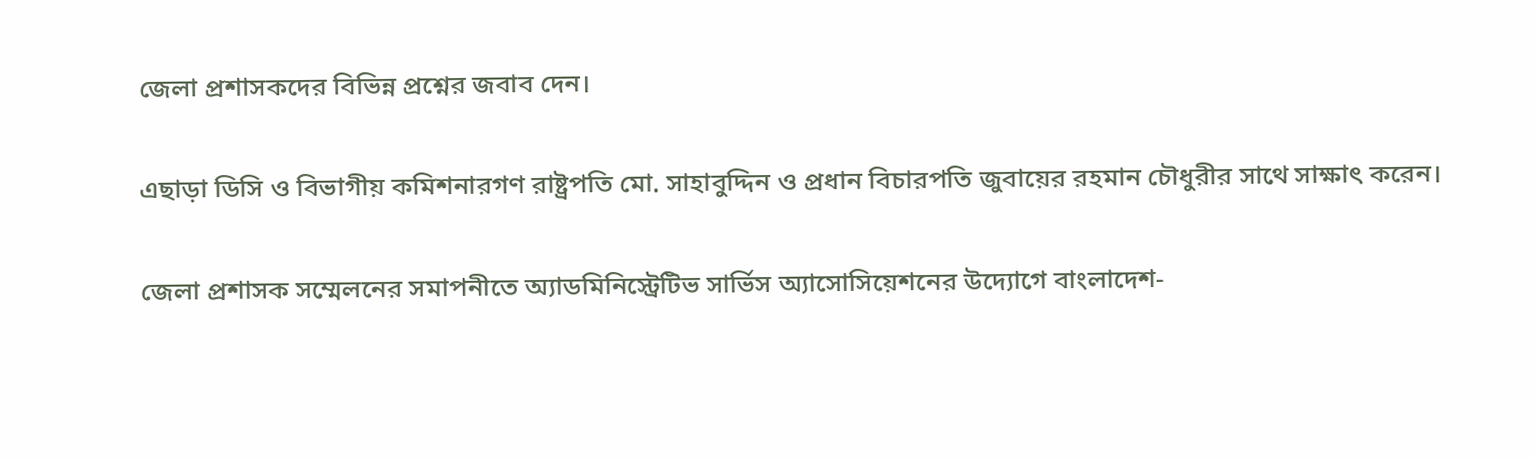জেলা প্রশাসকদের বিভিন্ন প্রশ্নের জবাব দেন।

এছাড়া ডিসি ও বিভাগীয় কমিশনারগণ রাষ্ট্রপতি মো. সাহাবুদ্দিন ও প্রধান বিচারপতি জুবায়ের রহমান চৌধুরীর সাথে সাক্ষাৎ করেন।

জেলা প্রশাসক সম্মেলনের সমাপনীতে অ্যাডমিনিস্ট্রেটিভ সার্ভিস অ্যাসোসিয়েশনের উদ্যোগে বাংলাদেশ-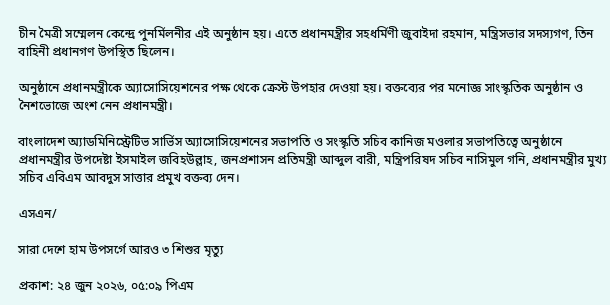চীন মৈত্রী সম্মেলন কেন্দ্রে পুনর্মিলনীর এই অনুষ্ঠান হয়। এতে প্রধানমন্ত্রীর সহধর্মিণী জুবাইদা রহমান, মন্ত্রিসভার সদস্যগণ, তিন বাহিনী প্রধানগণ উপস্থিত ছিলেন।

অনুষ্ঠানে প্রধানমন্ত্রীকে অ্যাসোসিয়েশনের পক্ষ থেকে ক্রেস্ট উপহার দেওয়া হয়। বক্তব্যের পর মনোজ্ঞ সাংস্কৃতিক অনুষ্ঠান ও নৈশভোজে অংশ নেন প্রধানমন্ত্রী।

বাংলাদেশ অ্যাডমিনিস্ট্রেটিভ সার্ভিস অ্যাসোসিয়েশনের সভাপতি ও সংস্কৃতি সচিব কানিজ মওলার সভাপতিত্বে অনুষ্ঠানে প্রধানমন্ত্রীর উপদেষ্টা ইসমাইল জবিহউল্লাহ, জনপ্রশাসন প্রতিমন্ত্রী আব্দুল বারী, মন্ত্রিপরিষদ সচিব নাসিমুল গনি, প্রধানমন্ত্রীর মুখ্য সচিব এবিএম আবদুস সাত্তার প্রমুখ বক্তব্য দেন।

এসএন/

সারা দেশে হাম উপসর্গে আরও ৩ শিশুর মৃত্যু

প্রকাশ: ২৪ জুন ২০২৬, ০৫:০৯ পিএম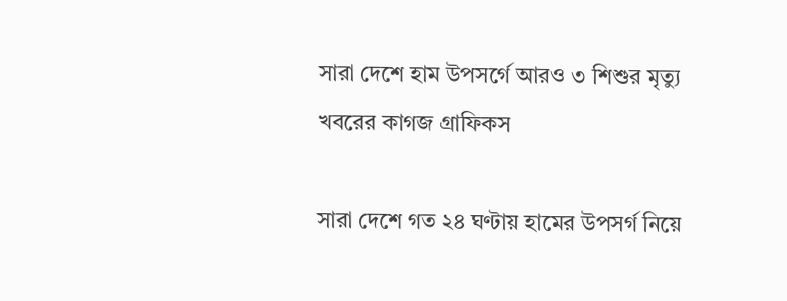সারা দেশে হাম উপসর্গে আরও ৩ শিশুর মৃত্যু
খবরের কাগজ গ্রাফিকস

সারা দেশে গত ২৪ ঘণ্টায় হামের উপসর্গ নিয়ে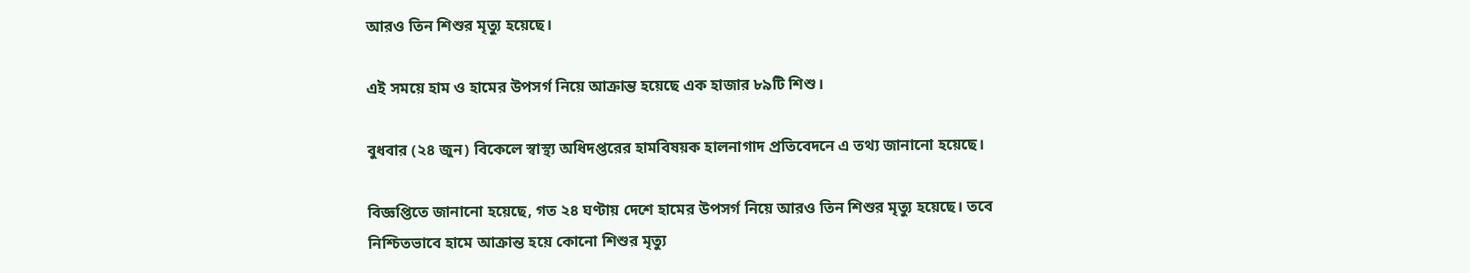আরও তিন শিশুর মৃত্যু হয়েছে।

এই সময়ে হাম ও হামের উপসর্গ নিয়ে আক্রান্ত হয়েছে এক হাজার ৮৯টি শিশু।

বুধবার (২৪ জুন) বিকেলে স্বাস্থ্য অধিদপ্তরের হামবিষয়ক হালনাগাদ প্রতিবেদনে এ তথ্য জানানো হয়েছে।

বিজ্ঞপ্তিতে জানানো হয়েছে, গত ২৪ ঘণ্টায় দেশে হামের উপসর্গ নিয়ে আরও তিন শিশুর মৃত্যু হয়েছে। তবে নিশ্চিতভাবে হামে আক্রান্ত হয়ে কোনো শিশুর মৃত্যু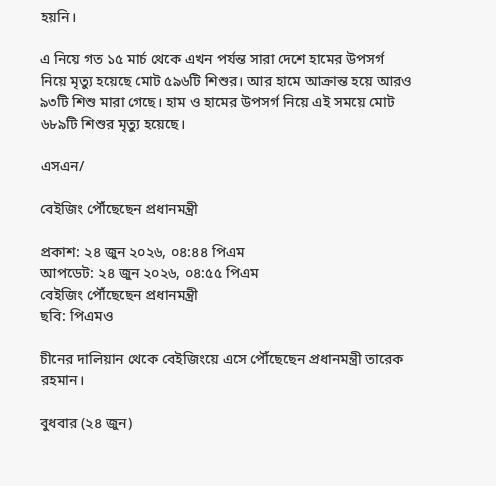হয়নি।

এ নিয়ে গত ১৫ মার্চ থেকে এখন পর্যন্ত সারা দেশে হামের উপসর্গ নিয়ে মৃত্যু হয়েছে মোট ৫৯৬টি শিশুর। আর হামে আক্রান্ত হয়ে আরও ৯৩টি শিশু মারা গেছে। হাম ও হামের উপসর্গ নিয়ে এই সময়ে মোট ৬৮৯টি শিশুর মৃত্যু হয়েছে।

এসএন/

বেইজিং পৌঁছেছেন প্রধানমন্ত্রী

প্রকাশ: ২৪ জুন ২০২৬, ০৪:৪৪ পিএম
আপডেট: ২৪ জুন ২০২৬, ০৪:৫৫ পিএম
বেইজিং পৌঁছেছেন প্রধানমন্ত্রী
ছবি: পিএমও

চীনের দালিয়ান থেকে বেইজিংয়ে এসে পৌঁছেছেন প্রধানমন্ত্রী তারেক রহমান।

বুধবার (২৪ জুন)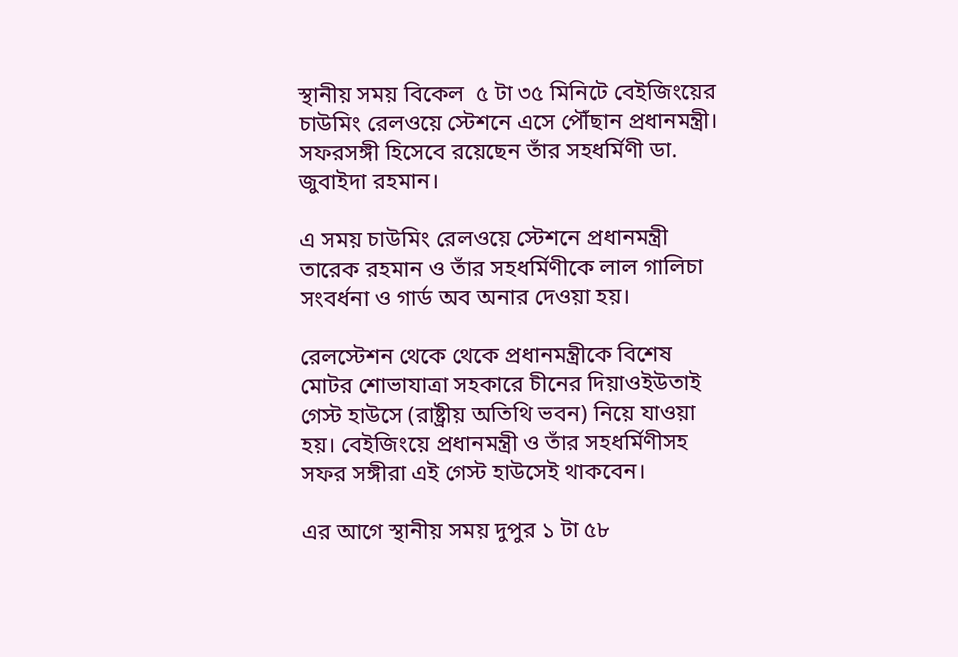স্থানীয় সময় বিকেল  ৫ টা ৩৫ মিনিটে বেইজিংয়ের চাউমিং রেলওয়ে স্টেশনে এসে পৌঁছান প্রধানমন্ত্রী। সফরসঙ্গী হিসেবে রয়েছেন তাঁর সহধর্মিণী ডা. জুবাইদা রহমান।

এ সময় চাউমিং রেলওয়ে স্টেশনে প্রধানমন্ত্রী তারেক রহমান ও তাঁর সহধর্মিণীকে লাল গালিচা সংবর্ধনা ও গার্ড অব অনার দেওয়া হয়।

রেলস্টেশন থেকে থেকে প্রধানমন্ত্রীকে বিশেষ মোটর শোভাযাত্রা সহকারে চীনের দিয়াওইউতাই গেস্ট হাউসে (রাষ্ট্রীয় অতিথি ভবন) নিয়ে যাওয়া হয়। বেইজিংয়ে প্রধানমন্ত্রী ও তাঁর সহধর্মিণীসহ সফর সঙ্গীরা এই গেস্ট হাউসেই থাকবেন।

এর আগে স্থানীয় সময় দুপুর ১ টা ৫৮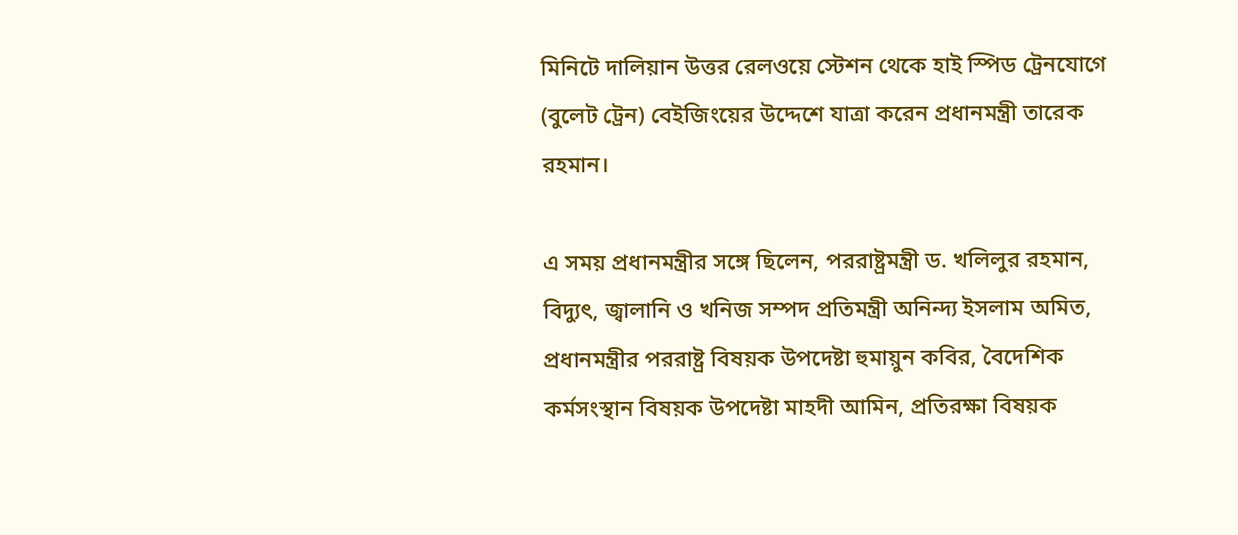মিনিটে দালিয়ান উত্তর রেলওয়ে স্টেশন থেকে হাই স্পিড ট্রেনযোগে (বুলেট ট্রেন) বেইজিংয়ের উদ্দেশে যাত্রা করেন প্রধানমন্ত্রী তারেক রহমান।

এ সময় প্রধানমন্ত্রীর সঙ্গে ছিলেন, পররাষ্ট্রমন্ত্রী ড. খলিলুর রহমান, বিদ্যুৎ, জ্বালানি ও খনিজ সম্পদ প্রতিমন্ত্রী অনিন্দ্য ইসলাম অমিত, প্রধানমন্ত্রীর পররাষ্ট্র বিষয়ক উপদেষ্টা হুমায়ুন কবির, বৈদেশিক কর্মসংস্থান বিষয়ক উপদেষ্টা মাহদী আমিন, প্রতিরক্ষা বিষয়ক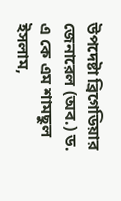উপদেষ্টা ব্রিগেডিয়ার জেনারেল (অব.) ড. এ কে এম শামছুল ইসলাম,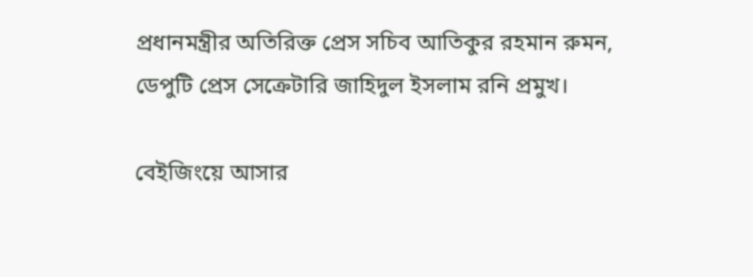প্রধানমন্ত্রীর অতিরিক্ত প্রেস সচিব আতিকুর রহমান রুমন, ডেপুটি প্রেস সেক্রেটারি জাহিদুল ইসলাম রনি প্রমুখ।

বেইজিংয়ে আসার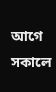আগে সকালে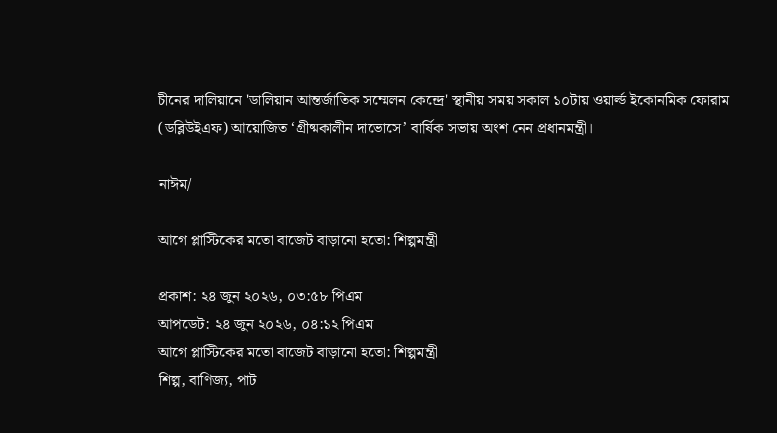চীনের দালিয়ানে 'ডালিয়ান আন্তর্জাতিক সম্মেলন কেন্দ্রে' স্থানীয় সময় সকাল ১০টায় ওয়ার্ল্ড ইকোনমিক ফোরাম (ডব্লিউইএফ) আয়োজিত ‘গ্রীষ্মকালীন দাভোসে’ বার্ষিক সভায় অংশ নেন প্রধানমন্ত্রী।

নাঈম/

আগে প্লাস্টিকের মতো বাজেট বাড়ানো হতো: শিল্পমন্ত্রী

প্রকাশ: ২৪ জুন ২০২৬, ০৩:৫৮ পিএম
আপডেট: ২৪ জুন ২০২৬, ০৪:১২ পিএম
আগে প্লাস্টিকের মতো বাজেট বাড়ানো হতো: শিল্পমন্ত্রী
শিল্প, বাণিজ্য, পাট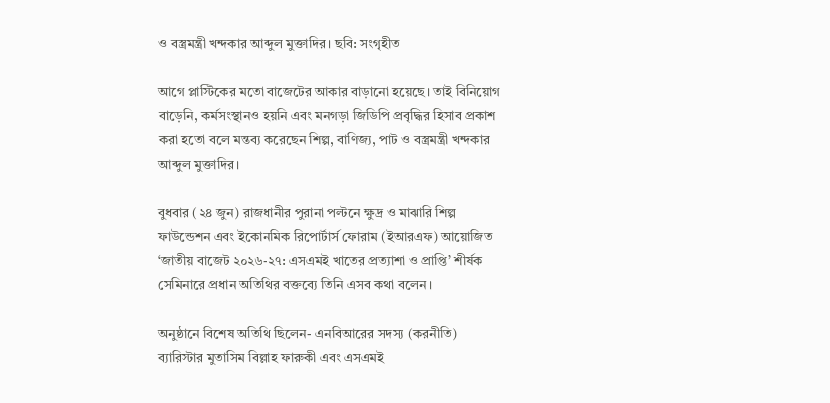ও বস্ত্রমন্ত্রী খন্দকার আব্দুল মুক্তাদির। ছবি: সংগৃহীত

আগে প্লাস্টিকের মতো বাজেটের আকার বাড়ানো হয়েছে। তাই বিনিয়োগ বাড়েনি, কর্মসংস্থানও হয়নি এবং মনগড়া জিডিপি প্রবৃদ্ধির হিসাব প্রকাশ করা হতো বলে মন্তব্য করেছেন শিল্প, বাণিজ্য, পাট ও বস্ত্রমন্ত্রী খন্দকার আব্দুল মুক্তাদির।

বুধবার (২৪ জুন) রাজধানীর পুরানা পল্টনে ক্ষুদ্র ও মাঝারি শিল্প ফাউন্ডেশন এবং ইকোনমিক রিপোর্টার্স ফোরাম (ইআরএফ) আয়োজিত ‘জাতীয় বাজেট ২০২৬-২৭: এসএমই খাতের প্রত্যাশা ও প্রাপ্তি’ শীর্ষক সেমিনারে প্রধান অতিথির বক্তব্যে তিনি এসব কথা বলেন।

অনুষ্ঠানে বিশেষ অতিথি ছিলেন- এনবিআরের সদস্য (করনীতি) ব্যারিস্টার মুতাসিম বিল্লাহ ফারুকী এবং এসএমই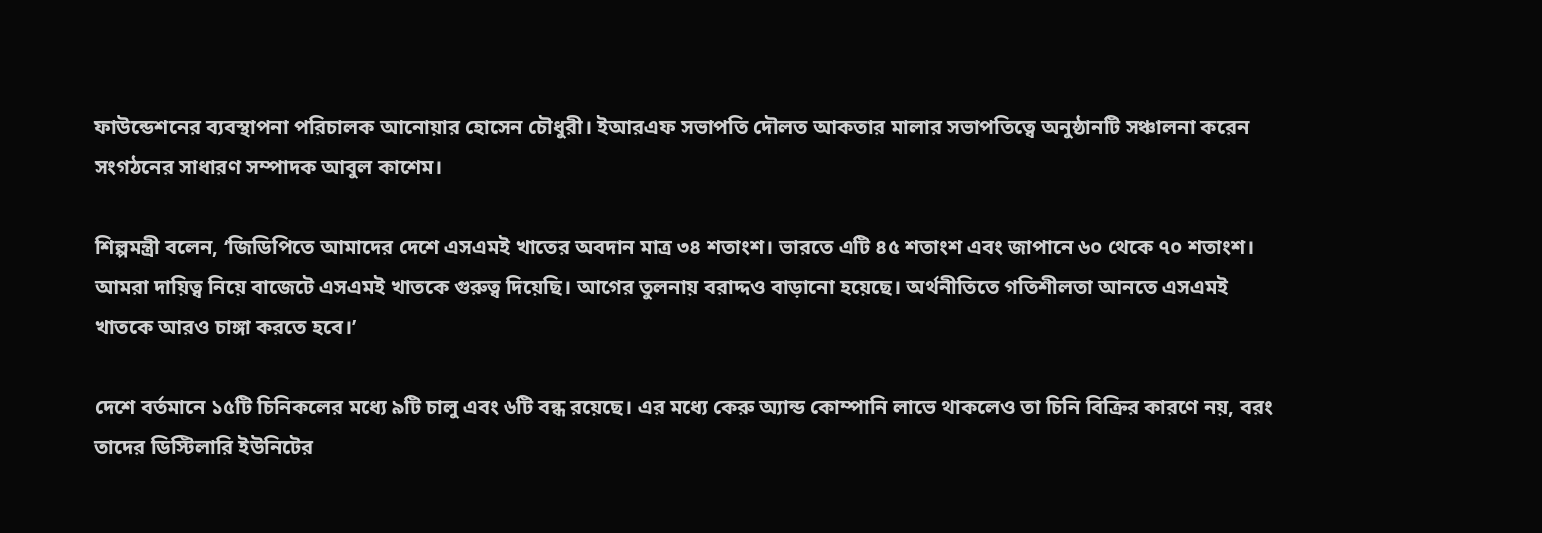ফাউন্ডেশনের ব্যবস্থাপনা পরিচালক আনোয়ার হোসেন চৌধুরী। ইআরএফ সভাপতি দৌলত আকতার মালার সভাপতিত্বে অনুষ্ঠানটি সঞ্চালনা করেন সংগঠনের সাধারণ সম্পাদক আবুল কাশেম।

শিল্পমন্ত্রী বলেন, ‘জিডিপিতে আমাদের দেশে এসএমই খাতের অবদান মাত্র ৩৪ শতাংশ। ভারতে এটি ৪৫ শতাংশ এবং জাপানে ৬০ থেকে ৭০ শতাংশ। আমরা দায়িত্ব নিয়ে বাজেটে এসএমই খাতকে গুরুত্ব দিয়েছি। আগের তুলনায় বরাদ্দও বাড়ানো হয়েছে। অর্থনীতিতে গতিশীলতা আনতে এসএমই খাতকে আরও চাঙ্গা করতে হবে।’

দেশে বর্তমানে ১৫টি চিনিকলের মধ্যে ৯টি চালু এবং ৬টি বন্ধ রয়েছে। এর মধ্যে কেরু অ্যান্ড কোম্পানি লাভে থাকলেও তা চিনি বিক্রির কারণে নয়, বরং তাদের ডিস্টিলারি ইউনিটের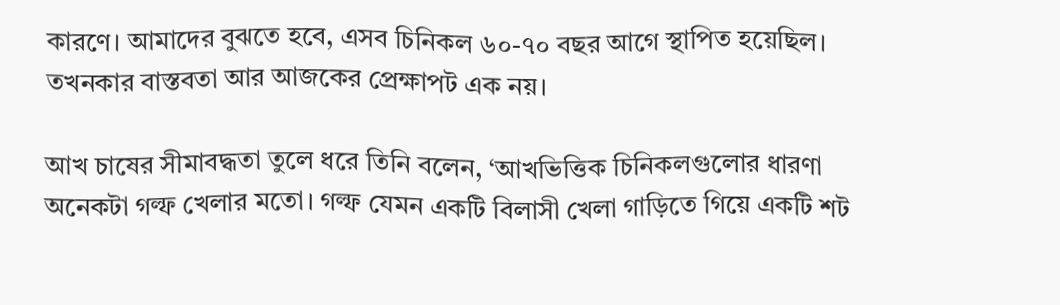কারণে। আমাদের বুঝতে হবে, এসব চিনিকল ৬০-৭০ বছর আগে স্থাপিত হয়েছিল। তখনকার বাস্তবতা আর আজকের প্রেক্ষাপট এক নয়।

আখ চাষের সীমাবদ্ধতা তুলে ধরে তিনি বলেন, ‘আখভিত্তিক চিনিকলগুলোর ধারণা অনেকটা গল্ফ খেলার মতো। গল্ফ যেমন একটি বিলাসী খেলা গাড়িতে গিয়ে একটি শট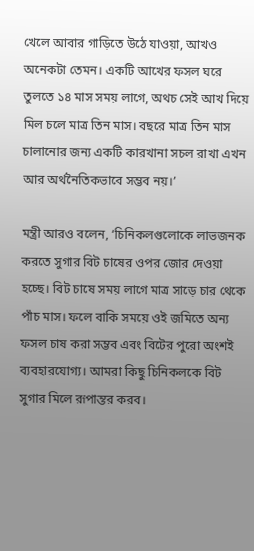খেলে আবার গাড়িতে উঠে যাওয়া, আখও অনেকটা তেমন। একটি আখের ফসল ঘরে তুলতে ১৪ মাস সময় লাগে, অথচ সেই আখ দিয়ে মিল চলে মাত্র তিন মাস। বছরে মাত্র তিন মাস চালানোর জন্য একটি কারখানা সচল রাখা এখন আর অর্থনৈতিকভাবে সম্ভব নয়।’

মন্ত্রী আরও বলেন, ‘চিনিকলগুলোকে লাভজনক করতে সুগার বিট চাষের ওপর জোর দেওয়া হচ্ছে। বিট চাষে সময় লাগে মাত্র সাড়ে চার থেকে পাঁচ মাস। ফলে বাকি সময়ে ওই জমিতে অন্য ফসল চাষ করা সম্ভব এবং বিটের পুরো অংশই ব্যবহারযোগ্য। আমরা কিছু চিনিকলকে বিট সুগার মিলে রূপান্তর করব।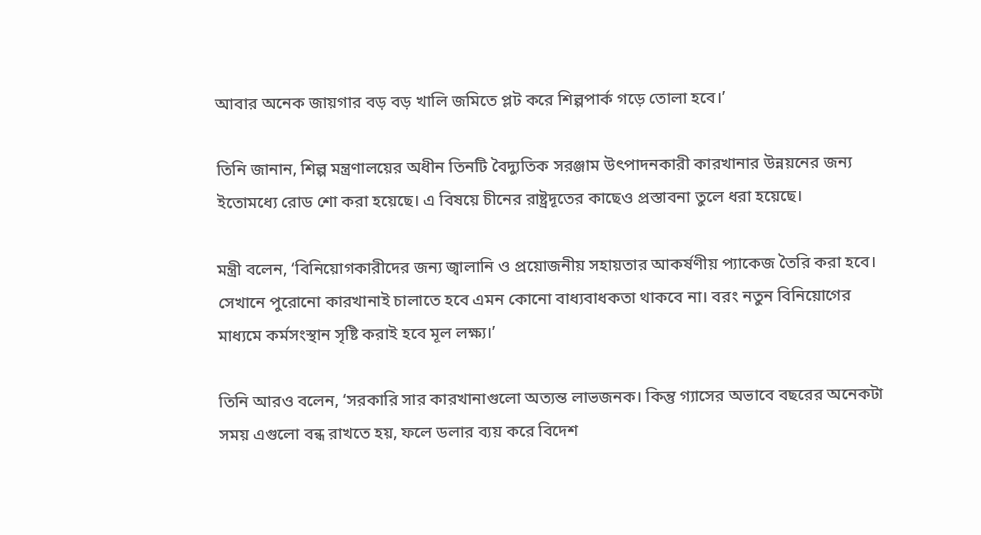আবার অনেক জায়গার বড় বড় খালি জমিতে প্লট করে শিল্পপার্ক গড়ে তোলা হবে।’

তিনি জানান, শিল্প মন্ত্রণালয়ের অধীন তিনটি বৈদ্যুতিক সরঞ্জাম উৎপাদনকারী কারখানার উন্নয়নের জন্য ইতোমধ্যে রোড শো করা হয়েছে। এ বিষয়ে চীনের রাষ্ট্রদূতের কাছেও প্রস্তাবনা তুলে ধরা হয়েছে।

মন্ত্রী বলেন, ‘বিনিয়োগকারীদের জন্য জ্বালানি ও প্রয়োজনীয় সহায়তার আকর্ষণীয় প্যাকেজ তৈরি করা হবে। সেখানে পুরোনো কারখানাই চালাতে হবে এমন কোনো বাধ্যবাধকতা থাকবে না। বরং নতুন বিনিয়োগের মাধ্যমে কর্মসংস্থান সৃষ্টি করাই হবে মূল লক্ষ্য।’

তিনি আরও বলেন, ‘সরকারি সার কারখানাগুলো অত্যন্ত লাভজনক। কিন্তু গ্যাসের অভাবে বছরের অনেকটা সময় এগুলো বন্ধ রাখতে হয়, ফলে ডলার ব্যয় করে বিদেশ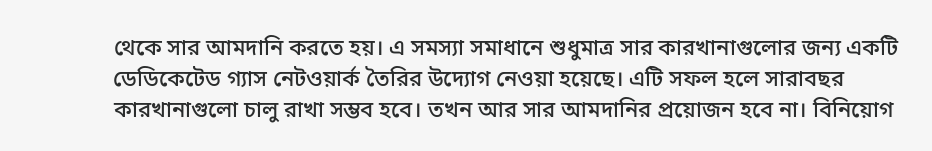থেকে সার আমদানি করতে হয়। এ সমস্যা সমাধানে শুধুমাত্র সার কারখানাগুলোর জন্য একটি ডেডিকেটেড গ্যাস নেটওয়ার্ক তৈরির উদ্যোগ নেওয়া হয়েছে। এটি সফল হলে সারাবছর কারখানাগুলো চালু রাখা সম্ভব হবে। তখন আর সার আমদানির প্রয়োজন হবে না। বিনিয়োগ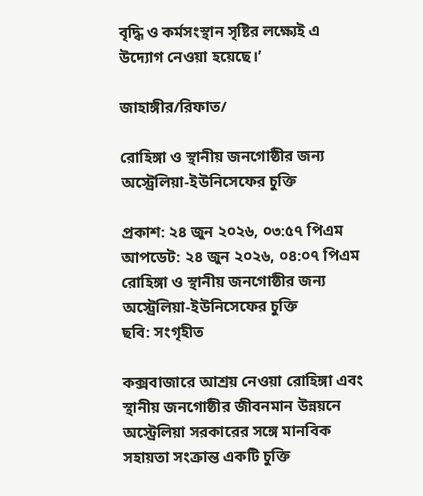বৃদ্ধি ও কর্মসংস্থান সৃষ্টির লক্ষ্যেই এ উদ্যোগ নেওয়া হয়েছে।’

জাহাঙ্গীর/রিফাত/

রোহিঙ্গা ও স্থানীয় জনগোষ্ঠীর জন্য অস্ট্রেলিয়া-ইউনিসেফের চুক্তি

প্রকাশ: ২৪ জুন ২০২৬, ০৩:৫৭ পিএম
আপডেট: ২৪ জুন ২০২৬, ০৪:০৭ পিএম
রোহিঙ্গা ও স্থানীয় জনগোষ্ঠীর জন্য অস্ট্রেলিয়া-ইউনিসেফের চুক্তি
ছবি: সংগৃহীত

কক্সবাজারে আশ্রয় নেওয়া রোহিঙ্গা এবং স্থানীয় জনগোষ্ঠীর জীবনমান উন্নয়নে অস্ট্রেলিয়া সরকারের সঙ্গে মানবিক সহায়তা সংক্রান্ত একটি চুক্তি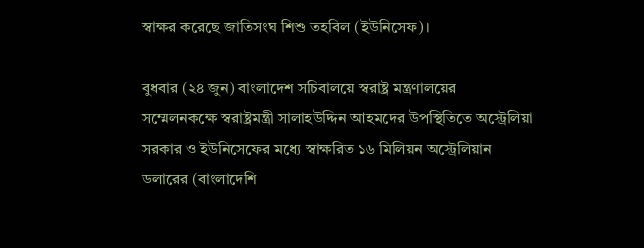স্বাক্ষর করেছে জাতিসংঘ শিশু তহবিল (ইউনিসেফ)।

বুধবার (২৪ জুন) বাংলাদেশ সচিবালয়ে স্বরাষ্ট্র মন্ত্রণালয়ের সম্মেলনকক্ষে স্বরাষ্ট্রমন্ত্রী সালাহউদ্দিন আহমদের উপস্থিতিতে অস্ট্রেলিয়া সরকার ও ইউনিসেফের মধ্যে স্বাক্ষরিত ১৬ মিলিয়ন অস্ট্রেলিয়ান ডলারের (বাংলাদেশি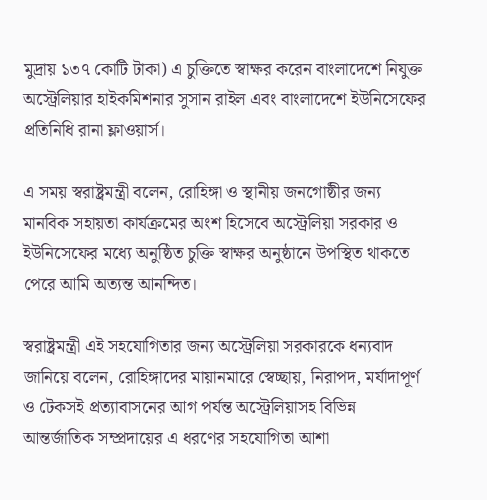মুদ্রায় ১৩৭ কোটি টাকা) এ চুক্তিতে স্বাক্ষর করেন বাংলাদেশে নিযুক্ত অস্ট্রেলিয়ার হাইকমিশনার সুসান রাইল এবং বাংলাদেশে ইউনিসেফের প্রতিনিধি রানা ফ্লাওয়ার্স।

এ সময় স্বরাষ্ট্রমন্ত্রী বলেন, রোহিঙ্গা ও স্থানীয় জনগোষ্ঠীর জন্য মানবিক সহায়তা কার্যক্রমের অংশ হিসেবে অস্ট্রেলিয়া সরকার ও ইউনিসেফের মধ্যে অনুষ্ঠিত চুক্তি স্বাক্ষর অনুষ্ঠানে উপস্থিত থাকতে পেরে আমি অত্যন্ত আনন্দিত।

স্বরাষ্ট্রমন্ত্রী এই সহযোগিতার জন্য অস্ট্রেলিয়া সরকারকে ধন্যবাদ জানিয়ে বলেন, রোহিঙ্গাদের মায়ানমারে স্বেচ্ছায়, নিরাপদ, মর্যাদাপূর্ণ ও টেকসই প্রত্যাবাসনের আগ পর্যন্ত অস্ট্রেলিয়াসহ বিভিন্ন আন্তর্জাতিক সম্প্রদায়ের এ ধরণের সহযোগিতা আশা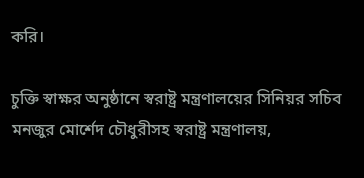করি।

চুক্তি স্বাক্ষর অনুষ্ঠানে স্বরাষ্ট্র মন্ত্রণালয়ের সিনিয়র সচিব মনজুর মোর্শেদ চৌধুরীসহ স্বরাষ্ট্র মন্ত্রণালয়,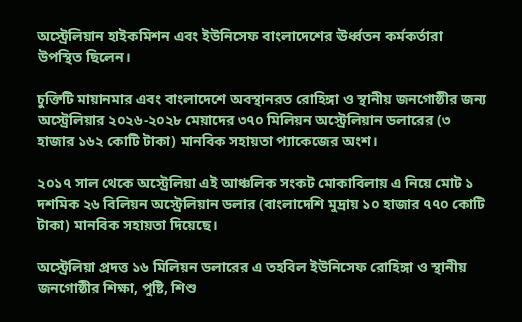অস্ট্রেলিয়ান হাইকমিশন এবং ইউনিসেফ বাংলাদেশের ঊর্ধ্বতন কর্মকর্তারা উপস্থিত ছিলেন।

চুক্তিটি মায়ানমার এবং বাংলাদেশে অবস্থানরত রোহিঙ্গা ও স্থানীয় জনগোষ্ঠীর জন্য অস্ট্রেলিয়ার ২০২৬-২০২৮ মেয়াদের ৩৭০ মিলিয়ন অস্ট্রেলিয়ান ডলারের (৩ হাজার ১৬২ কোটি টাকা) মানবিক সহায়তা প্যাকেজের অংশ।

২০১৭ সাল থেকে অস্ট্রেলিয়া এই আঞ্চলিক সংকট মোকাবিলায় এ নিয়ে মোট ১ দশমিক ২৬ বিলিয়ন অস্ট্রেলিয়ান ডলার (বাংলাদেশি মুদ্রায় ১০ হাজার ৭৭০ কোটি টাকা) মানবিক সহায়তা দিয়েছে।

অস্ট্রেলিয়া প্রদত্ত ১৬ মিলিয়ন ডলারের এ তহবিল ইউনিসেফ রোহিঙ্গা ও স্থানীয় জনগোষ্ঠীর শিক্ষা, পুষ্টি, শিশু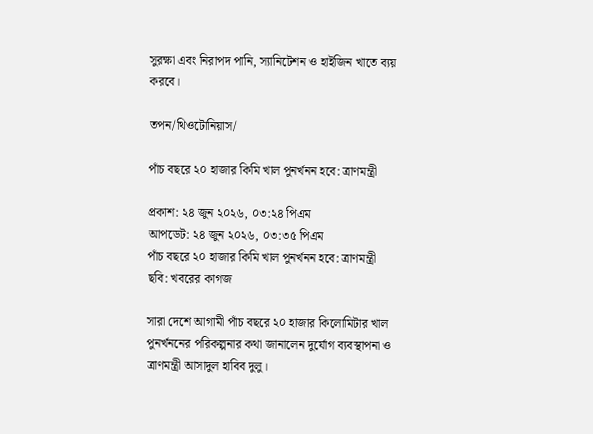সুরক্ষা এবং নিরাপদ পানি, স্যানিটেশন ও হাইজিন খাতে ব্যয় করবে।

তপন/থিওটোনিয়াস/

পাঁচ বছরে ২০ হাজার কিমি খাল পুনর্খনন হবে: ত্রাণমন্ত্রী

প্রকাশ: ২৪ জুন ২০২৬, ০৩:২৪ পিএম
আপডেট: ২৪ জুন ২০২৬, ০৩:৩৫ পিএম
পাঁচ বছরে ২০ হাজার কিমি খাল পুনর্খনন হবে: ত্রাণমন্ত্রী
ছবি: খবরের কাগজ

সারা দেশে আগামী পাঁচ বছরে ২০ হাজার কিলোমিটার খাল পুনর্খননের পরিকল্পনার কথা জানালেন দুর্যোগ ব্যবস্থাপনা ও ত্রাণমন্ত্রী আসাদুল হাবিব দুলু।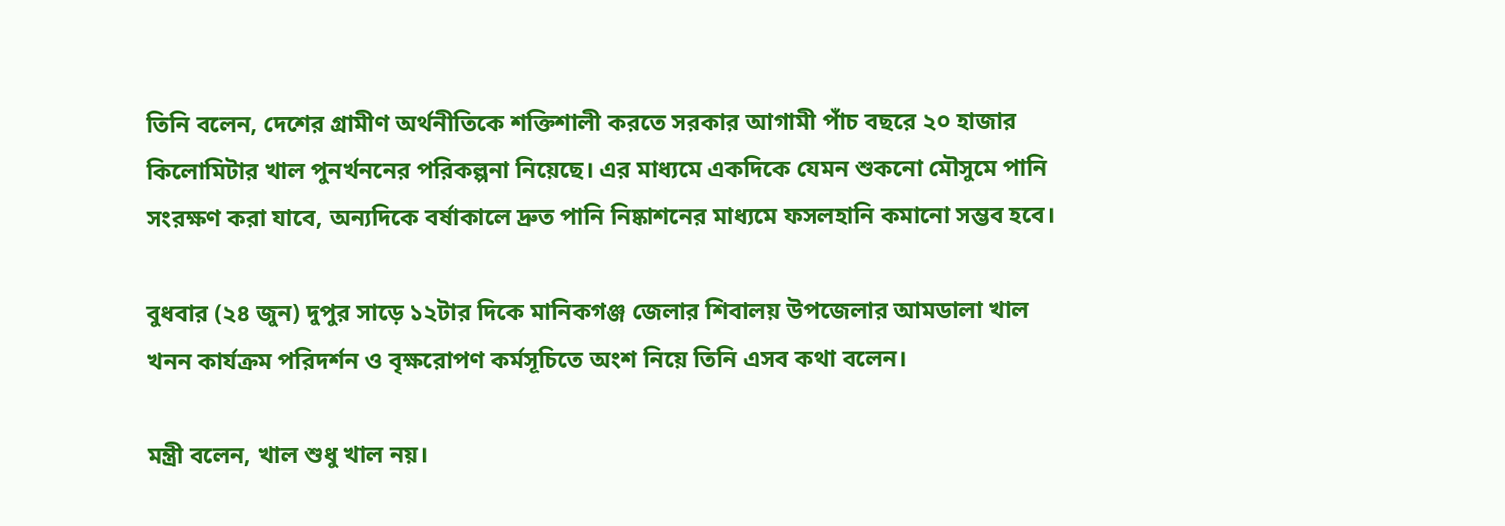তিনি বলেন, দেশের গ্রামীণ অর্থনীতিকে শক্তিশালী করতে সরকার আগামী পাঁচ বছরে ২০ হাজার কিলোমিটার খাল পুনর্খননের পরিকল্পনা নিয়েছে। এর মাধ্যমে একদিকে যেমন শুকনো মৌসুমে পানি সংরক্ষণ করা যাবে, অন্যদিকে বর্ষাকালে দ্রুত পানি নিষ্কাশনের মাধ্যমে ফসলহানি কমানো সম্ভব হবে।

বুধবার (২৪ জুন) দুপুর সাড়ে ১২টার দিকে মানিকগঞ্জ জেলার শিবালয় উপজেলার আমডালা খাল খনন কার্যক্রম পরিদর্শন ও বৃক্ষরোপণ কর্মসূচিতে অংশ নিয়ে তিনি এসব কথা বলেন।

মন্ত্রী বলেন, খাল শুধু খাল নয়।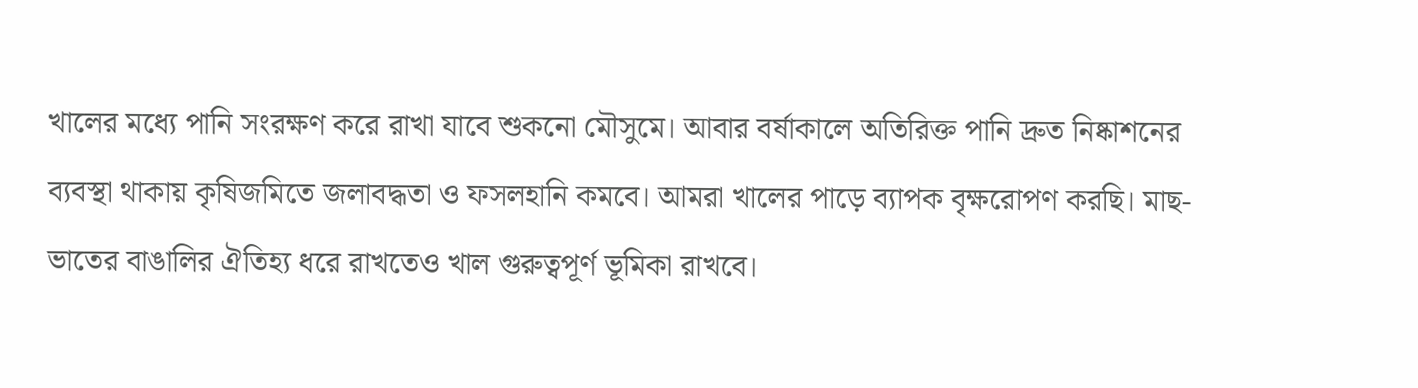খালের মধ্যে পানি সংরক্ষণ করে রাখা যাবে শুকনো মৌসুমে। আবার বর্ষাকালে অতিরিক্ত পানি দ্রুত নিষ্কাশনের ব্যবস্থা থাকায় কৃষিজমিতে জলাবদ্ধতা ও ফসলহানি কমবে। আমরা খালের পাড়ে ব্যাপক বৃক্ষরোপণ করছি। মাছ-ভাতের বাঙালির ঐতিহ্য ধরে রাখতেও খাল গুরুত্বপূর্ণ ভূমিকা রাখবে।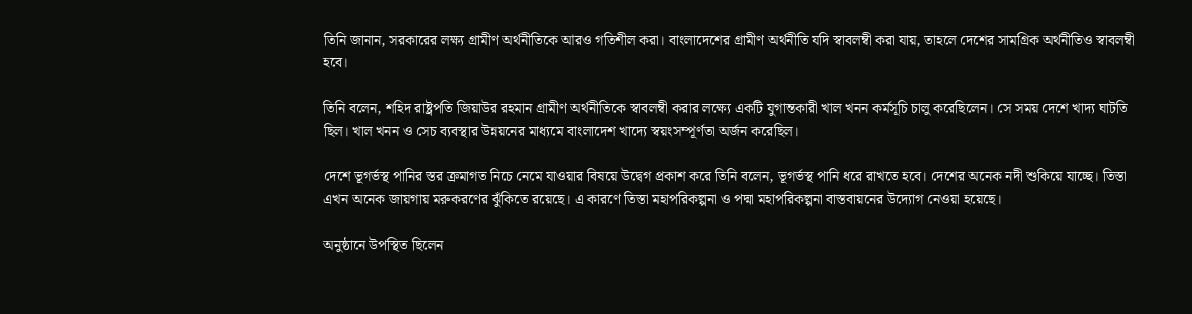তিনি জানান, সরকারের লক্ষ্য গ্রামীণ অর্থনীতিকে আরও গতিশীল করা। বাংলাদেশের গ্রামীণ অর্থনীতি যদি স্বাবলম্বী করা যায়, তাহলে দেশের সামগ্রিক অর্থনীতিও স্বাবলম্বী হবে।

তিনি বলেন, শহিদ রাষ্ট্রপতি জিয়াউর রহমান গ্রামীণ অর্থনীতিকে স্বাবলম্বী করার লক্ষ্যে একটি যুগান্তকারী খাল খনন কর্মসূচি চালু করেছিলেন। সে সময় দেশে খাদ্য ঘাটতি ছিল। খাল খনন ও সেচ ব্যবস্থার উন্নয়নের মাধ্যমে বাংলাদেশ খাদ্যে স্বয়ংসম্পূর্ণতা অর্জন করেছিল।

দেশে ভূগর্ভস্থ পানির স্তর ক্রমাগত নিচে নেমে যাওয়ার বিষয়ে উদ্বেগ প্রকাশ করে তিনি বলেন, ভূগর্ভস্থ পানি ধরে রাখতে হবে। দেশের অনেক নদী শুকিয়ে যাচ্ছে। তিস্তা এখন অনেক জায়গায় মরুকরণের ঝুঁকিতে রয়েছে। এ কারণে তিস্তা মহাপরিকল্পনা ও পদ্মা মহাপরিকল্পনা বাস্তবায়নের উদ্যোগ নেওয়া হয়েছে।

অনুষ্ঠানে উপস্থিত ছিলেন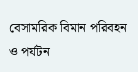বেসামরিক বিমান পরিবহন ও পর্যটন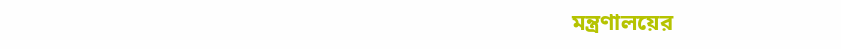মন্ত্রণালয়ের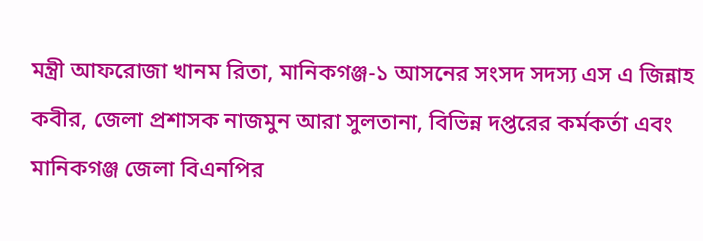মন্ত্রী আফরোজা খানম রিতা, মানিকগঞ্জ-১ আসনের সংসদ সদস্য এস এ জিন্নাহ কবীর, জেলা প্রশাসক নাজমুন আরা সুলতানা, বিভিন্ন দপ্তরের কর্মকর্তা এবং মানিকগঞ্জ জেলা বিএনপির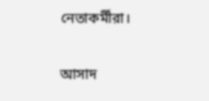নেতাকর্মীরা।

আসাদ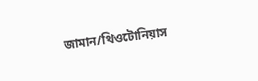জামান/থিওটোনিয়াস